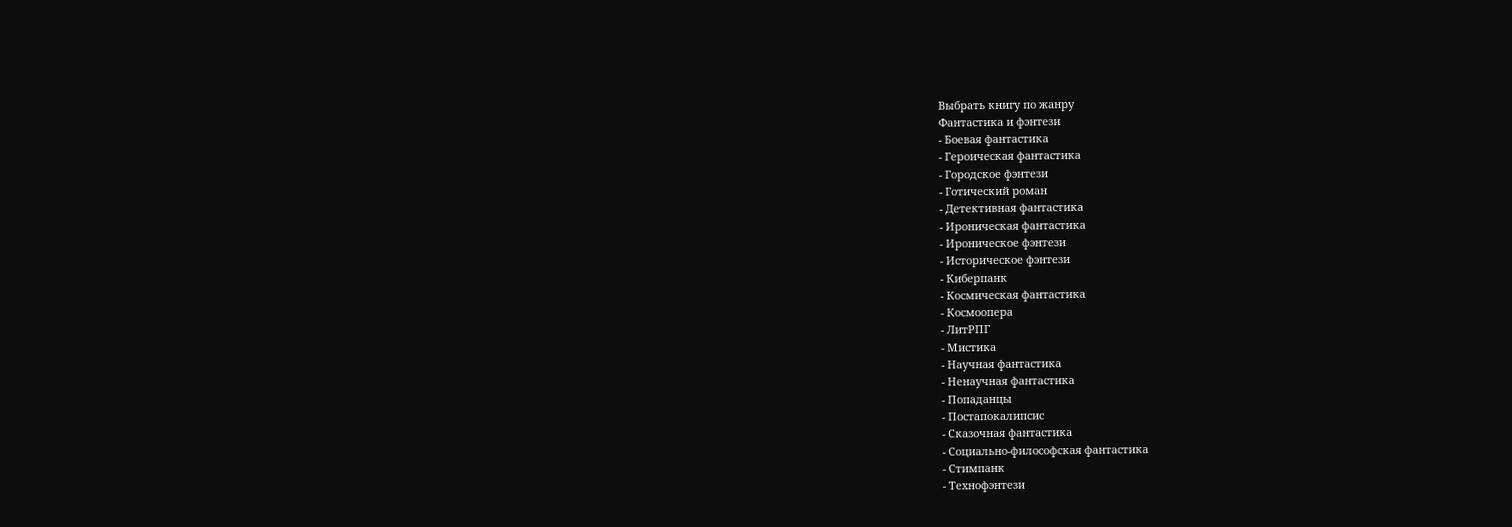Выбрать книгу по жанру
Фантастика и фэнтези
- Боевая фантастика
- Героическая фантастика
- Городское фэнтези
- Готический роман
- Детективная фантастика
- Ироническая фантастика
- Ироническое фэнтези
- Историческое фэнтези
- Киберпанк
- Космическая фантастика
- Космоопера
- ЛитРПГ
- Мистика
- Научная фантастика
- Ненаучная фантастика
- Попаданцы
- Постапокалипсис
- Сказочная фантастика
- Социально-философская фантастика
- Стимпанк
- Технофэнтези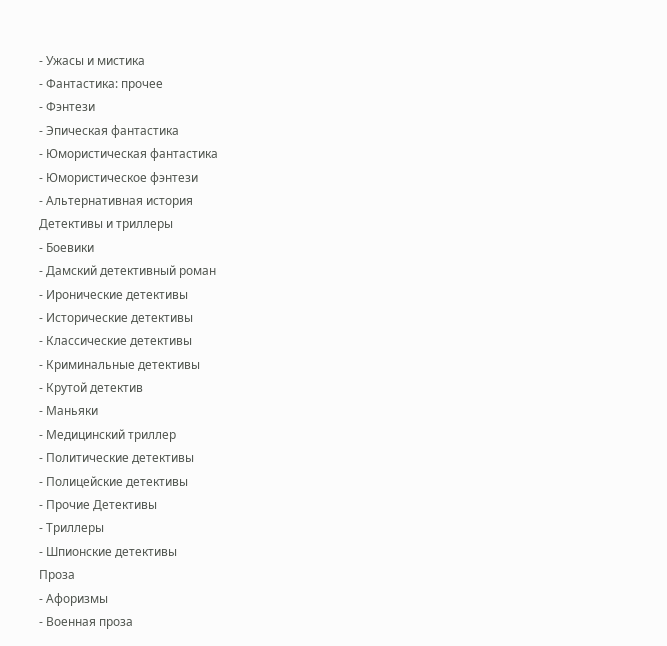- Ужасы и мистика
- Фантастика: прочее
- Фэнтези
- Эпическая фантастика
- Юмористическая фантастика
- Юмористическое фэнтези
- Альтернативная история
Детективы и триллеры
- Боевики
- Дамский детективный роман
- Иронические детективы
- Исторические детективы
- Классические детективы
- Криминальные детективы
- Крутой детектив
- Маньяки
- Медицинский триллер
- Политические детективы
- Полицейские детективы
- Прочие Детективы
- Триллеры
- Шпионские детективы
Проза
- Афоризмы
- Военная проза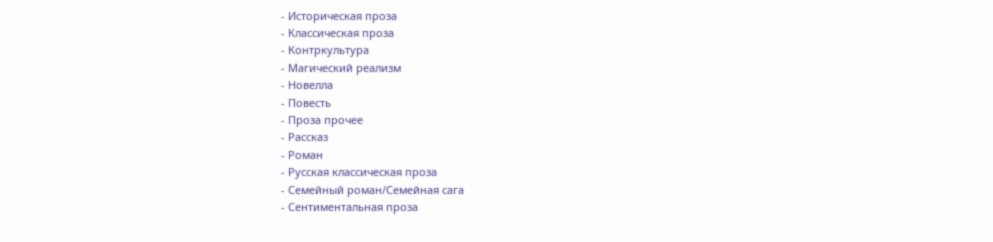- Историческая проза
- Классическая проза
- Контркультура
- Магический реализм
- Новелла
- Повесть
- Проза прочее
- Рассказ
- Роман
- Русская классическая проза
- Семейный роман/Семейная сага
- Сентиментальная проза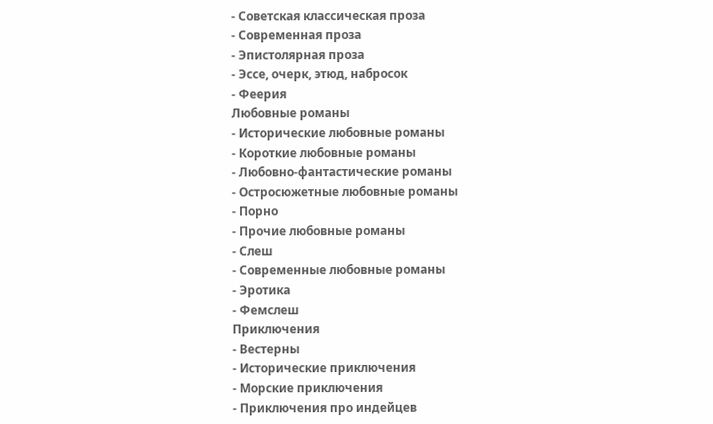- Советская классическая проза
- Современная проза
- Эпистолярная проза
- Эссе, очерк, этюд, набросок
- Феерия
Любовные романы
- Исторические любовные романы
- Короткие любовные романы
- Любовно-фантастические романы
- Остросюжетные любовные романы
- Порно
- Прочие любовные романы
- Слеш
- Современные любовные романы
- Эротика
- Фемслеш
Приключения
- Вестерны
- Исторические приключения
- Морские приключения
- Приключения про индейцев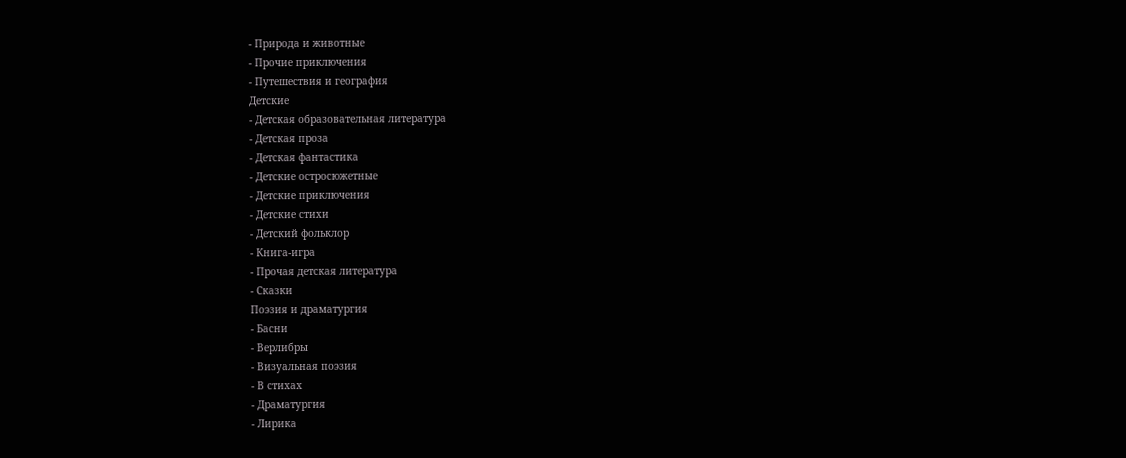- Природа и животные
- Прочие приключения
- Путешествия и география
Детские
- Детская образовательная литература
- Детская проза
- Детская фантастика
- Детские остросюжетные
- Детские приключения
- Детские стихи
- Детский фольклор
- Книга-игра
- Прочая детская литература
- Сказки
Поэзия и драматургия
- Басни
- Верлибры
- Визуальная поэзия
- В стихах
- Драматургия
- Лирика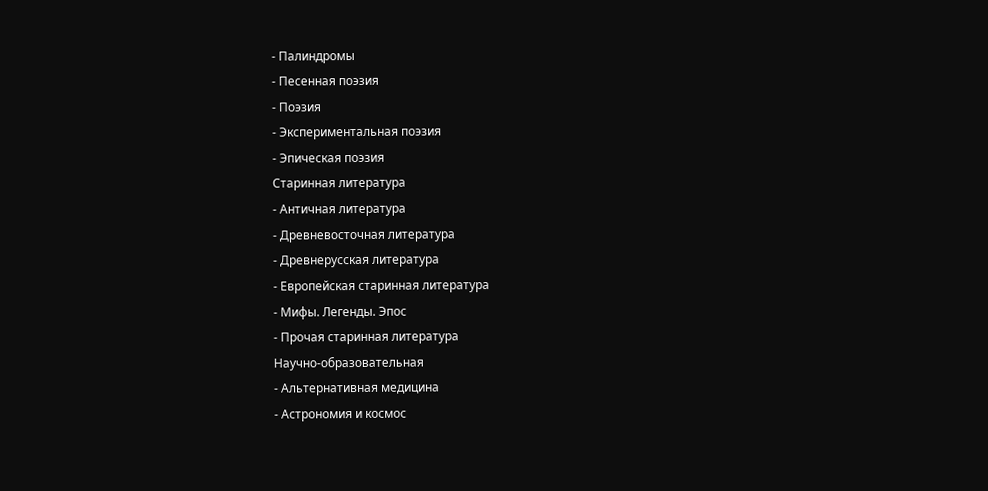- Палиндромы
- Песенная поэзия
- Поэзия
- Экспериментальная поэзия
- Эпическая поэзия
Старинная литература
- Античная литература
- Древневосточная литература
- Древнерусская литература
- Европейская старинная литература
- Мифы. Легенды. Эпос
- Прочая старинная литература
Научно-образовательная
- Альтернативная медицина
- Астрономия и космос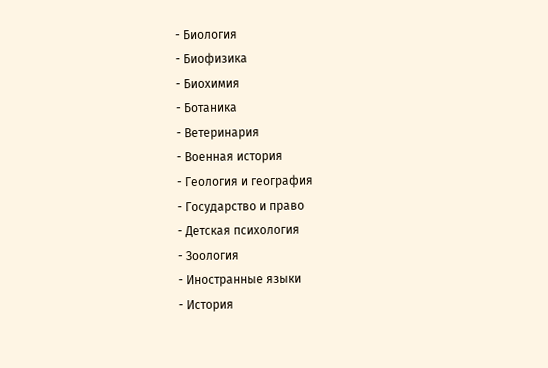- Биология
- Биофизика
- Биохимия
- Ботаника
- Ветеринария
- Военная история
- Геология и география
- Государство и право
- Детская психология
- Зоология
- Иностранные языки
- История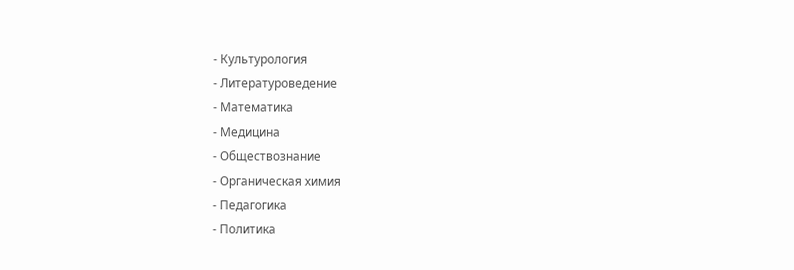- Культурология
- Литературоведение
- Математика
- Медицина
- Обществознание
- Органическая химия
- Педагогика
- Политика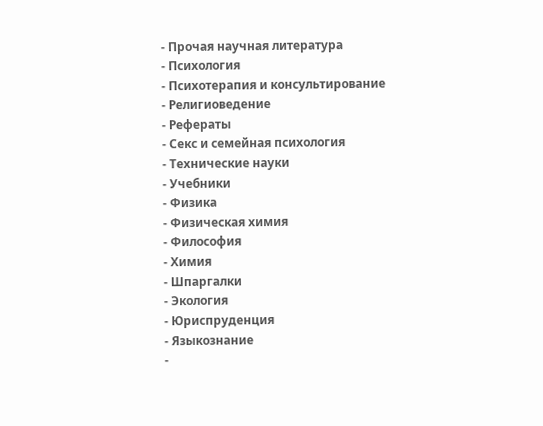- Прочая научная литература
- Психология
- Психотерапия и консультирование
- Религиоведение
- Рефераты
- Секс и семейная психология
- Технические науки
- Учебники
- Физика
- Физическая химия
- Философия
- Химия
- Шпаргалки
- Экология
- Юриспруденция
- Языкознание
-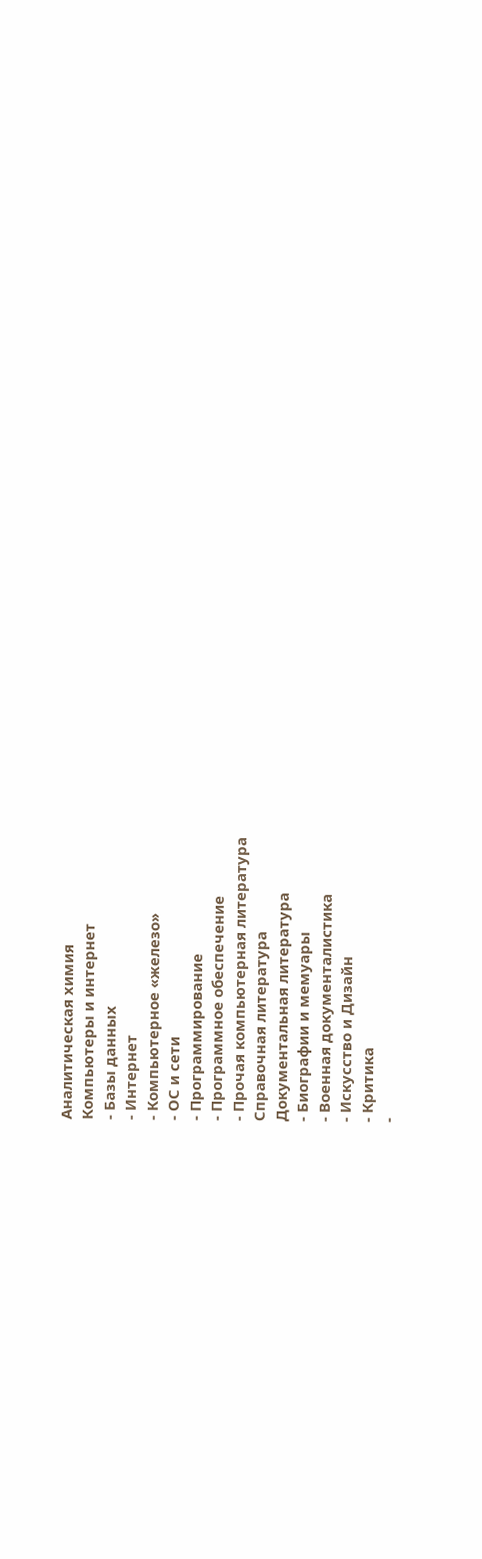Аналитическая химия
Компьютеры и интернет
- Базы данных
- Интернет
- Компьютерное «железо»
- ОС и сети
- Программирование
- Программное обеспечение
- Прочая компьютерная литература
Справочная литература
Документальная литература
- Биографии и мемуары
- Военная документалистика
- Искусство и Дизайн
- Критика
-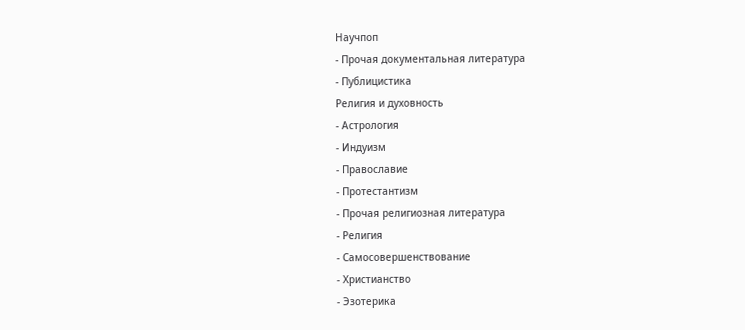Научпоп
- Прочая документальная литература
- Публицистика
Религия и духовность
- Астрология
- Индуизм
- Православие
- Протестантизм
- Прочая религиозная литература
- Религия
- Самосовершенствование
- Христианство
- Эзотерика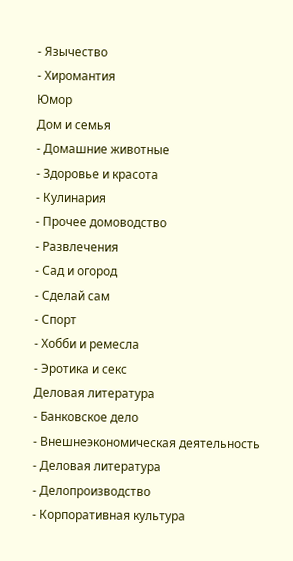- Язычество
- Хиромантия
Юмор
Дом и семья
- Домашние животные
- Здоровье и красота
- Кулинария
- Прочее домоводство
- Развлечения
- Сад и огород
- Сделай сам
- Спорт
- Хобби и ремесла
- Эротика и секс
Деловая литература
- Банковское дело
- Внешнеэкономическая деятельность
- Деловая литература
- Делопроизводство
- Корпоративная культура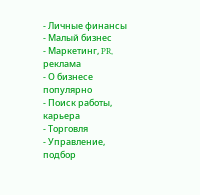- Личные финансы
- Малый бизнес
- Маркетинг, PR, реклама
- О бизнесе популярно
- Поиск работы, карьера
- Торговля
- Управление, подбор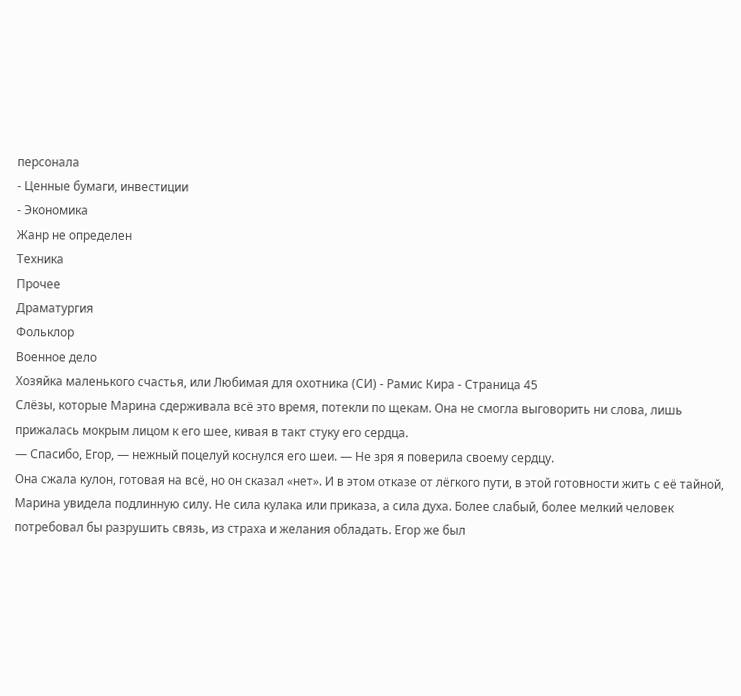персонала
- Ценные бумаги, инвестиции
- Экономика
Жанр не определен
Техника
Прочее
Драматургия
Фольклор
Военное дело
Хозяйка маленького счастья, или Любимая для охотника (СИ) - Рамис Кира - Страница 45
Слёзы, которые Марина сдерживала всё это время, потекли по щекам. Она не смогла выговорить ни слова, лишь прижалась мокрым лицом к его шее, кивая в такт стуку его сердца.
— Спасибо, Егор, — нежный поцелуй коснулся его шеи. — Не зря я поверила своему сердцу.
Она сжала кулон, готовая на всё, но он сказал «нет». И в этом отказе от лёгкого пути, в этой готовности жить с её тайной, Марина увидела подлинную силу. Не сила кулака или приказа, а сила духа. Более слабый, более мелкий человек потребовал бы разрушить связь, из страха и желания обладать. Егор же был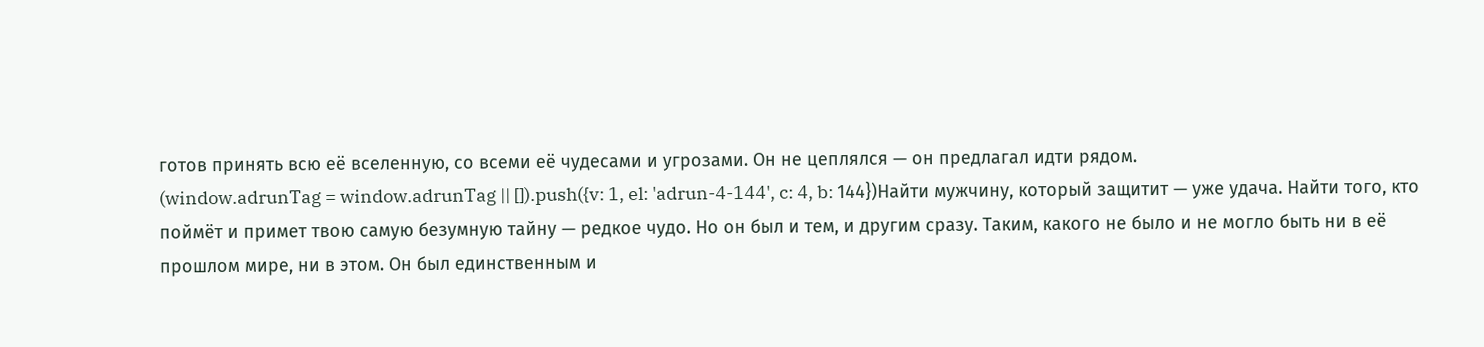готов принять всю её вселенную, со всеми её чудесами и угрозами. Он не цеплялся — он предлагал идти рядом.
(window.adrunTag = window.adrunTag || []).push({v: 1, el: 'adrun-4-144', c: 4, b: 144})Найти мужчину, который защитит — уже удача. Найти того, кто поймёт и примет твою самую безумную тайну — редкое чудо. Но он был и тем, и другим сразу. Таким, какого не было и не могло быть ни в её прошлом мире, ни в этом. Он был единственным и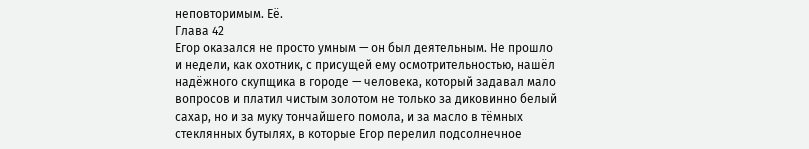неповторимым. Её.
Глава 42
Егор оказался не просто умным — он был деятельным. Не прошло и недели, как охотник, с присущей ему осмотрительностью, нашёл надёжного скупщика в городе — человека, который задавал мало вопросов и платил чистым золотом не только за диковинно белый сахар, но и за муку тончайшего помола, и за масло в тёмных стеклянных бутылях, в которые Егор перелил подсолнечное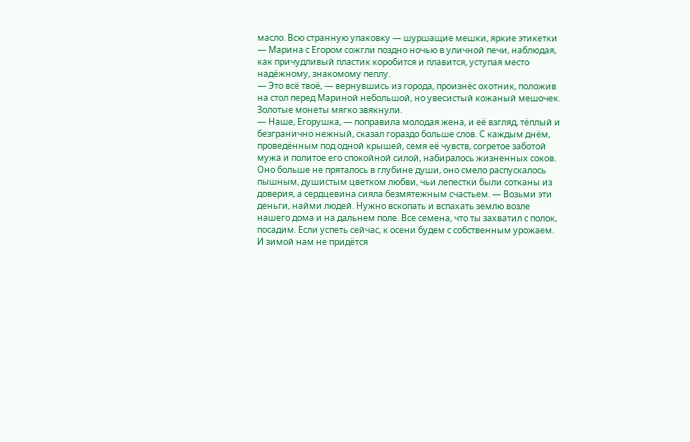масло. Всю странную упаковку — шуршащие мешки, яркие этикетки — Марина с Егором сожгли поздно ночью в уличной печи, наблюдая, как причудливый пластик коробится и плавится, уступая место надёжному, знакомому пеплу.
— Это всё твоё, — вернувшись из города, произнёс охотник, положив на стол перед Мариной небольшой, но увесистый кожаный мешочек. Золотые монеты мягко звякнули.
— Наше, Егорушка, — поправила молодая жена, и её взгляд, тёплый и безгранично нежный, сказал гораздо больше слов. С каждым днём, проведённым под одной крышей, семя её чувств, согретое заботой мужа и политое его спокойной силой, набиралось жизненных соков. Оно больше не пряталось в глубине души, оно смело распускалось пышным, душистым цветком любви, чьи лепестки были сотканы из доверия, а сердцевина сияла безмятежным счастьем. — Возьми эти деньги, найми людей. Нужно вскопать и вспахать землю возле нашего дома и на дальнем поле. Все семена, что ты захватил с полок, посадим. Если успеть сейчас, к осени будем с собственным урожаем. И зимой нам не придётся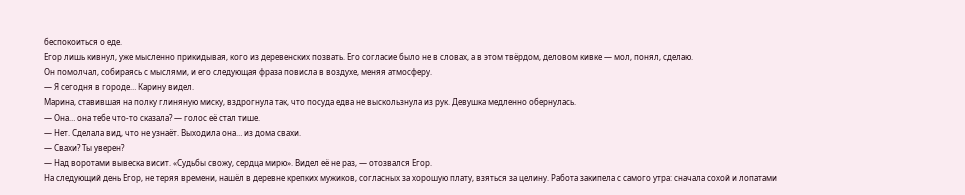беспокоиться о еде.
Егор лишь кивнул, уже мысленно прикидывая, кого из деревенских позвать. Его согласие было не в словах, а в этом твёрдом, деловом кивке — мол, понял, сделаю.
Он помолчал, собираясь с мыслями, и его следующая фраза повисла в воздухе, меняя атмосферу.
— Я сегодня в городе… Карину видел.
Марина, ставившая на полку глиняную миску, вздрогнула так, что посуда едва не выскользнула из рук. Девушка медленно обернулась.
— Она… она тебе что-то сказала? — голос её стал тише.
— Нет. Сделала вид, что не узнаёт. Выходила она… из дома свахи.
— Свахи? Ты уверен?
— Над воротами вывеска висит. «Судьбы свожу, сердца мирю». Видел её не раз, — отозвался Егор.
На следующий день Егор, не теряя времени, нашёл в деревне крепких мужиков, согласных за хорошую плату, взяться за целину. Работа закипела с самого утра: сначала сохой и лопатами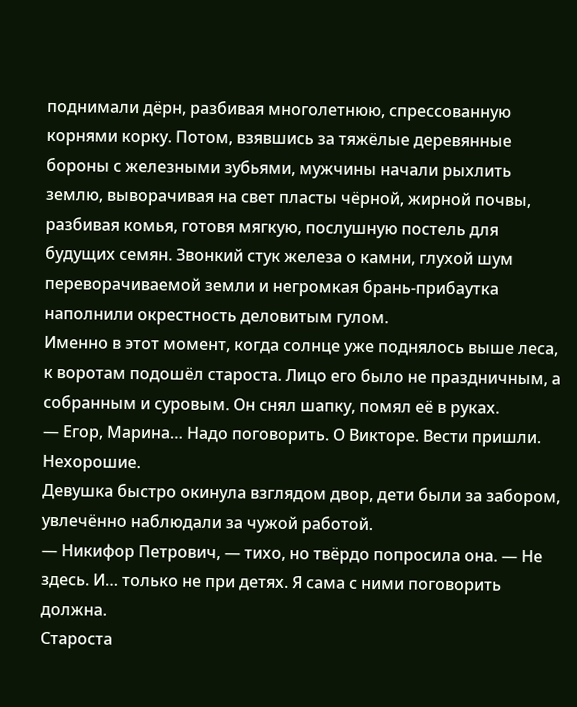поднимали дёрн, разбивая многолетнюю, спрессованную корнями корку. Потом, взявшись за тяжёлые деревянные бороны с железными зубьями, мужчины начали рыхлить землю, выворачивая на свет пласты чёрной, жирной почвы, разбивая комья, готовя мягкую, послушную постель для будущих семян. Звонкий стук железа о камни, глухой шум переворачиваемой земли и негромкая брань-прибаутка наполнили окрестность деловитым гулом.
Именно в этот момент, когда солнце уже поднялось выше леса, к воротам подошёл староста. Лицо его было не праздничным, а собранным и суровым. Он снял шапку, помял её в руках.
— Егор, Марина… Надо поговорить. О Викторе. Вести пришли. Нехорошие.
Девушка быстро окинула взглядом двор, дети были за забором, увлечённо наблюдали за чужой работой.
— Никифор Петрович, — тихо, но твёрдо попросила она. — Не здесь. И… только не при детях. Я сама с ними поговорить должна.
Староста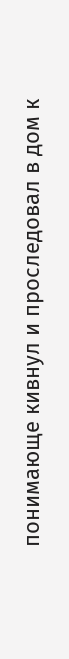понимающе кивнул и проследовал в дом к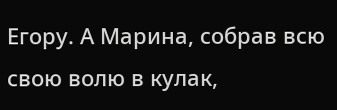Егору. А Марина, собрав всю свою волю в кулак,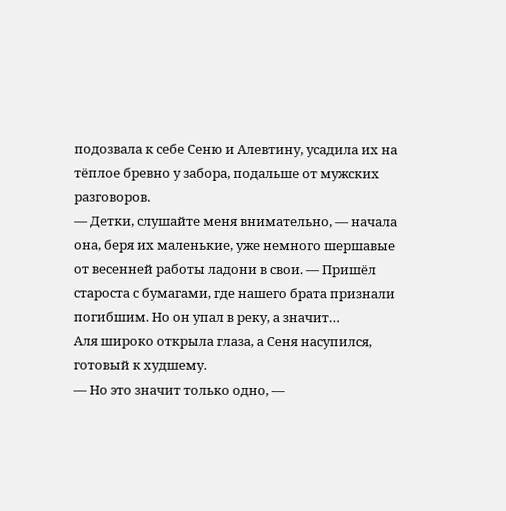подозвала к себе Сеню и Алевтину, усадила их на тёплое бревно у забора, подальше от мужских разговоров.
— Детки, слушайте меня внимательно, — начала она, беря их маленькие, уже немного шершавые от весенней работы ладони в свои. — Пришёл староста с бумагами, где нашего брата признали погибшим. Но он упал в реку, а значит…
Аля широко открыла глаза, а Сеня насупился, готовый к худшему.
— Но это значит только одно, —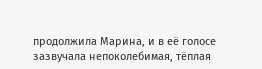продолжила Марина, и в её голосе зазвучала непоколебимая, тёплая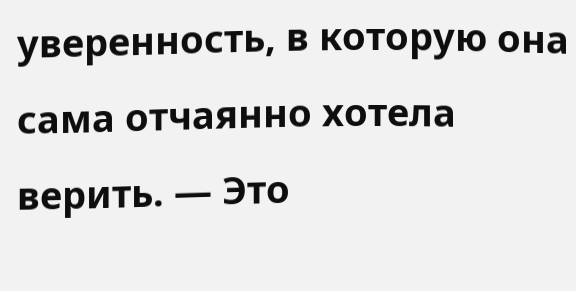уверенность, в которую она сама отчаянно хотела верить. — Это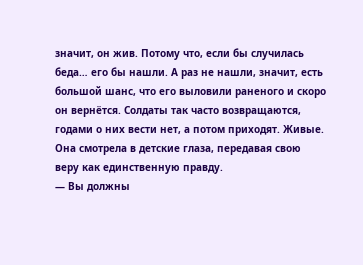значит, он жив. Потому что, если бы случилась беда… его бы нашли. А раз не нашли, значит, есть большой шанс, что его выловили раненого и скоро он вернётся. Солдаты так часто возвращаются, годами о них вести нет, а потом приходят. Живые.
Она смотрела в детские глаза, передавая свою веру как единственную правду.
— Вы должны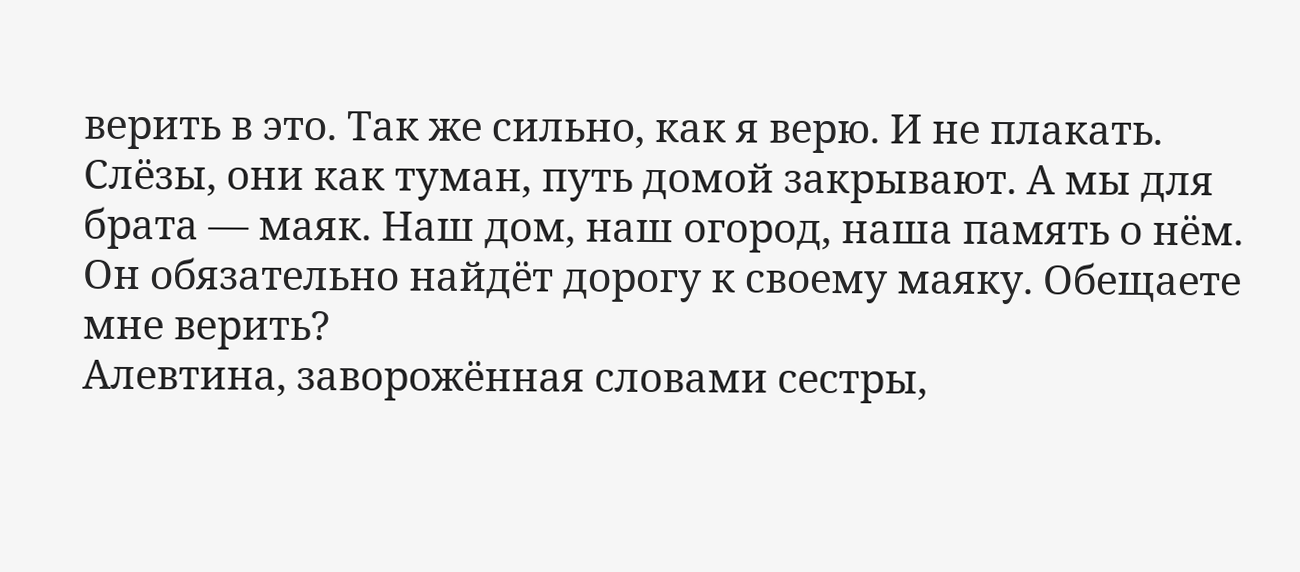верить в это. Так же сильно, как я верю. И не плакать. Слёзы, они как туман, путь домой закрывают. А мы для брата — маяк. Наш дом, наш огород, наша память о нём. Он обязательно найдёт дорогу к своему маяку. Обещаете мне верить?
Алевтина, заворожённая словами сестры,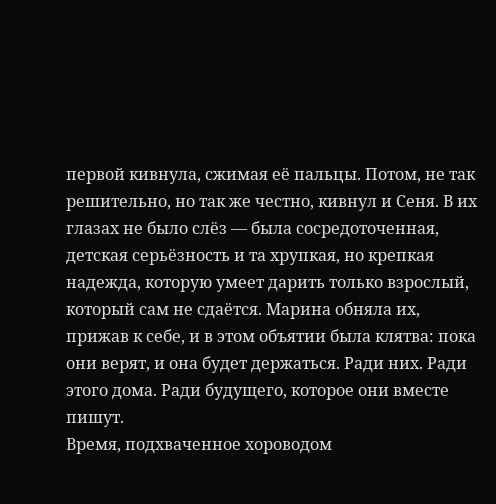первой кивнула, сжимая её пальцы. Потом, не так решительно, но так же честно, кивнул и Сеня. В их глазах не было слёз — была сосредоточенная, детская серьёзность и та хрупкая, но крепкая надежда, которую умеет дарить только взрослый, который сам не сдаётся. Марина обняла их, прижав к себе, и в этом объятии была клятва: пока они верят, и она будет держаться. Ради них. Ради этого дома. Ради будущего, которое они вместе пишут.
Время, подхваченное хороводом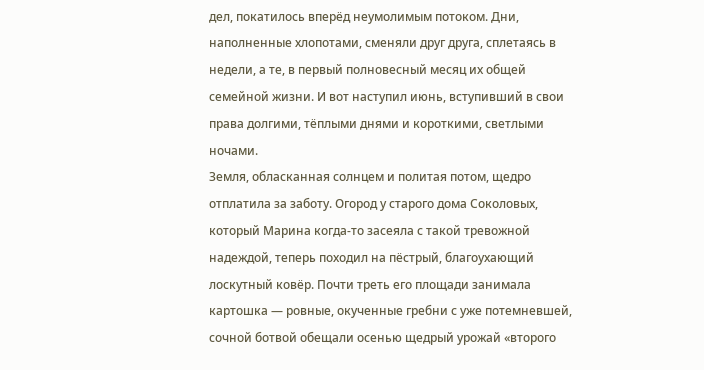дел, покатилось вперёд неумолимым потоком. Дни, наполненные хлопотами, сменяли друг друга, сплетаясь в недели, а те, в первый полновесный месяц их общей семейной жизни. И вот наступил июнь, вступивший в свои права долгими, тёплыми днями и короткими, светлыми ночами.
Земля, обласканная солнцем и политая потом, щедро отплатила за заботу. Огород у старого дома Соколовых, который Марина когда-то засеяла с такой тревожной надеждой, теперь походил на пёстрый, благоухающий лоскутный ковёр. Почти треть его площади занимала картошка — ровные, окученные гребни с уже потемневшей, сочной ботвой обещали осенью щедрый урожай «второго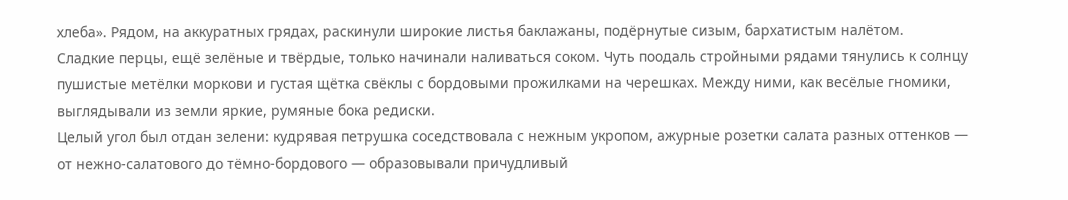хлеба». Рядом, на аккуратных грядах, раскинули широкие листья баклажаны, подёрнутые сизым, бархатистым налётом.
Сладкие перцы, ещё зелёные и твёрдые, только начинали наливаться соком. Чуть поодаль стройными рядами тянулись к солнцу пушистые метёлки моркови и густая щётка свёклы с бордовыми прожилками на черешках. Между ними, как весёлые гномики, выглядывали из земли яркие, румяные бока редиски.
Целый угол был отдан зелени: кудрявая петрушка соседствовала с нежным укропом, ажурные розетки салата разных оттенков — от нежно-салатового до тёмно-бордового — образовывали причудливый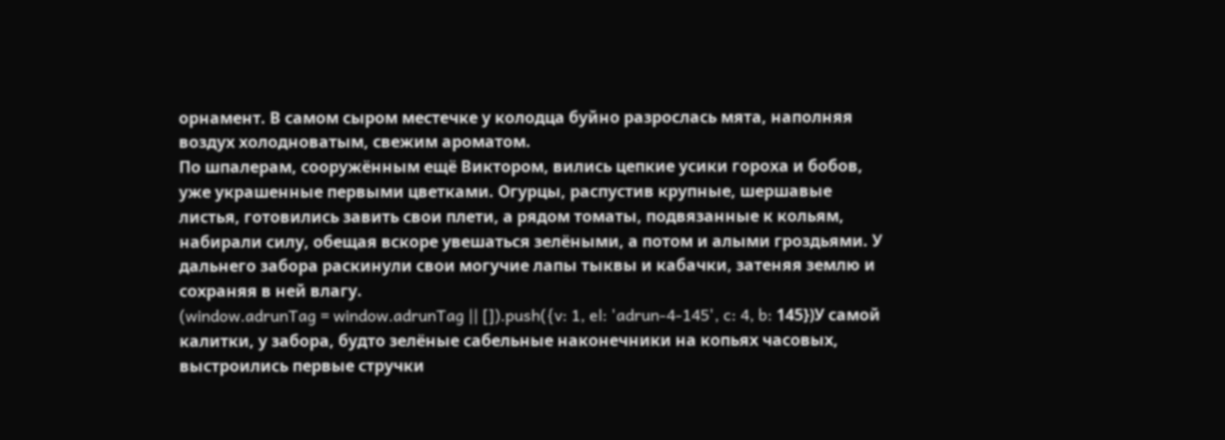орнамент. В самом сыром местечке у колодца буйно разрослась мята, наполняя воздух холодноватым, свежим ароматом.
По шпалерам, сооружённым ещё Виктором, вились цепкие усики гороха и бобов, уже украшенные первыми цветками. Огурцы, распустив крупные, шершавые листья, готовились завить свои плети, а рядом томаты, подвязанные к кольям, набирали силу, обещая вскоре увешаться зелёными, а потом и алыми гроздьями. У дальнего забора раскинули свои могучие лапы тыквы и кабачки, затеняя землю и сохраняя в ней влагу.
(window.adrunTag = window.adrunTag || []).push({v: 1, el: 'adrun-4-145', c: 4, b: 145})У самой калитки, у забора, будто зелёные сабельные наконечники на копьях часовых, выстроились первые стручки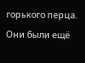горького перца. Они были ещё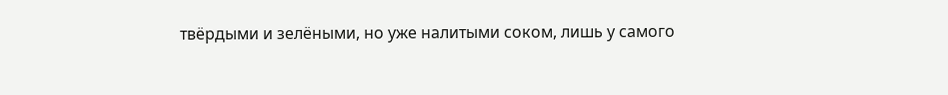твёрдыми и зелёными, но уже налитыми соком, лишь у самого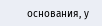основания, у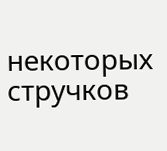некоторых стручков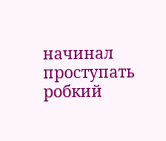начинал проступать робкий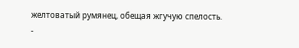желтоватый румянец, обещая жгучую спелость.
-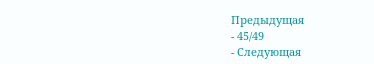Предыдущая
- 45/49
- Следующая